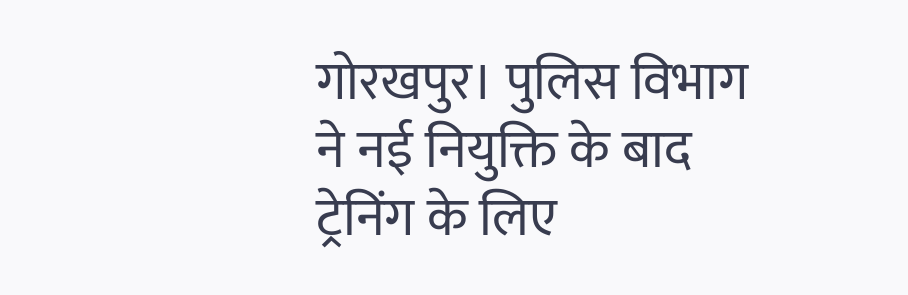गोरखपुर। पुलिस विभाग ने नई नियुक्ति के बाद ट्रेनिंग के लिए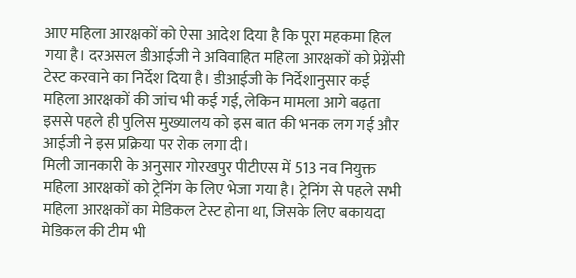आए महिला आरक्षकों को ऐसा आदेश दिया है कि पूरा महकमा हिल गया है। दरअसल डीआईजी ने अविवाहित महिला आरक्षकों को प्रेग्नेंसी टेस्ट करवाने का निर्देश दिया है। डीआईजी के निर्देशानुसार कई महिला आरक्षकों की जांच भी कई गई, लेकिन मामला आगे बढ़ता इससे पहले ही पुलिस मुख्यालय को इस बात की भनक लग गई और आईजी ने इस प्रक्रिया पर रोक लगा दी।
मिली जानकारी के अनुसार गोरखपुर पीटीएस में 513 नव नियुक्त महिला आरक्षकों को ट्रेनिंग के लिए भेजा गया है। ट्रेनिंग से पहले सभी महिला आरक्षकों का मेडिकल टेस्ट होना था, जिसके लिए बकायदा मेडिकल की टीम भी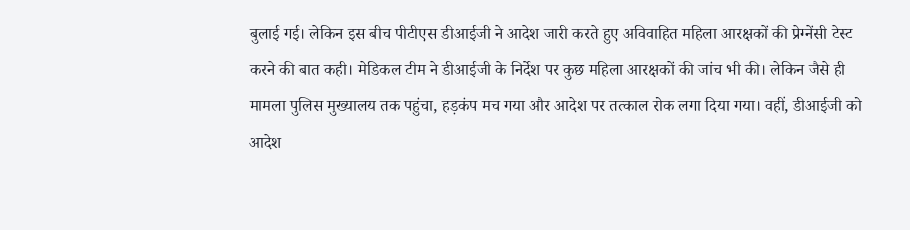बुलाई गई। लेकिन इस बीच पीटीएस डीआईजी ने आदेश जारी करते हुए अविवाहित महिला आरक्षकों की प्रेग्नेंसी टेस्ट करने की बात कही। मेडिकल टीम ने डीआईजी के निर्देश पर कुछ महिला आरक्षकों की जांच भी की। लेकिन जैसे ही मामला पुलिस मुख्यालय तक पहुंचा, हड़कंप मच गया और आदेश पर तत्काल रोक लगा दिया गया। वहीं, डीआईजी को आदेश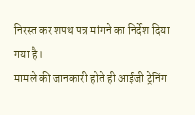निरस्त कर शपथ पत्र मांगने का निर्देश दिया गया है।
मामले की जानकारी होते ही आईजी ट्रेनिंग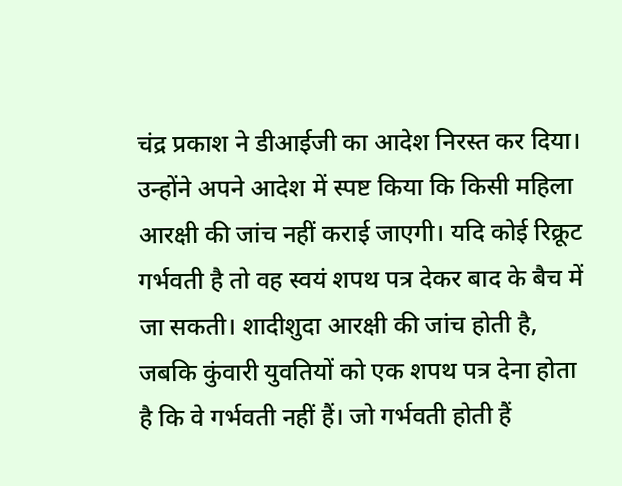चंद्र प्रकाश ने डीआईजी का आदेश निरस्त कर दिया। उन्होंने अपने आदेश में स्पष्ट किया कि किसी महिला आरक्षी की जांच नहीं कराई जाएगी। यदि कोई रिक्रूट गर्भवती है तो वह स्वयं शपथ पत्र देकर बाद के बैच में जा सकती। शादीशुदा आरक्षी की जांच होती है, जबकि कुंवारी युवतियों को एक शपथ पत्र देना होता है कि वे गर्भवती नहीं हैं। जो गर्भवती होती हैं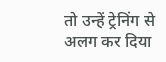तो उन्हें ट्रेनिंग से अलग कर दिया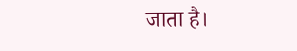जाता है।